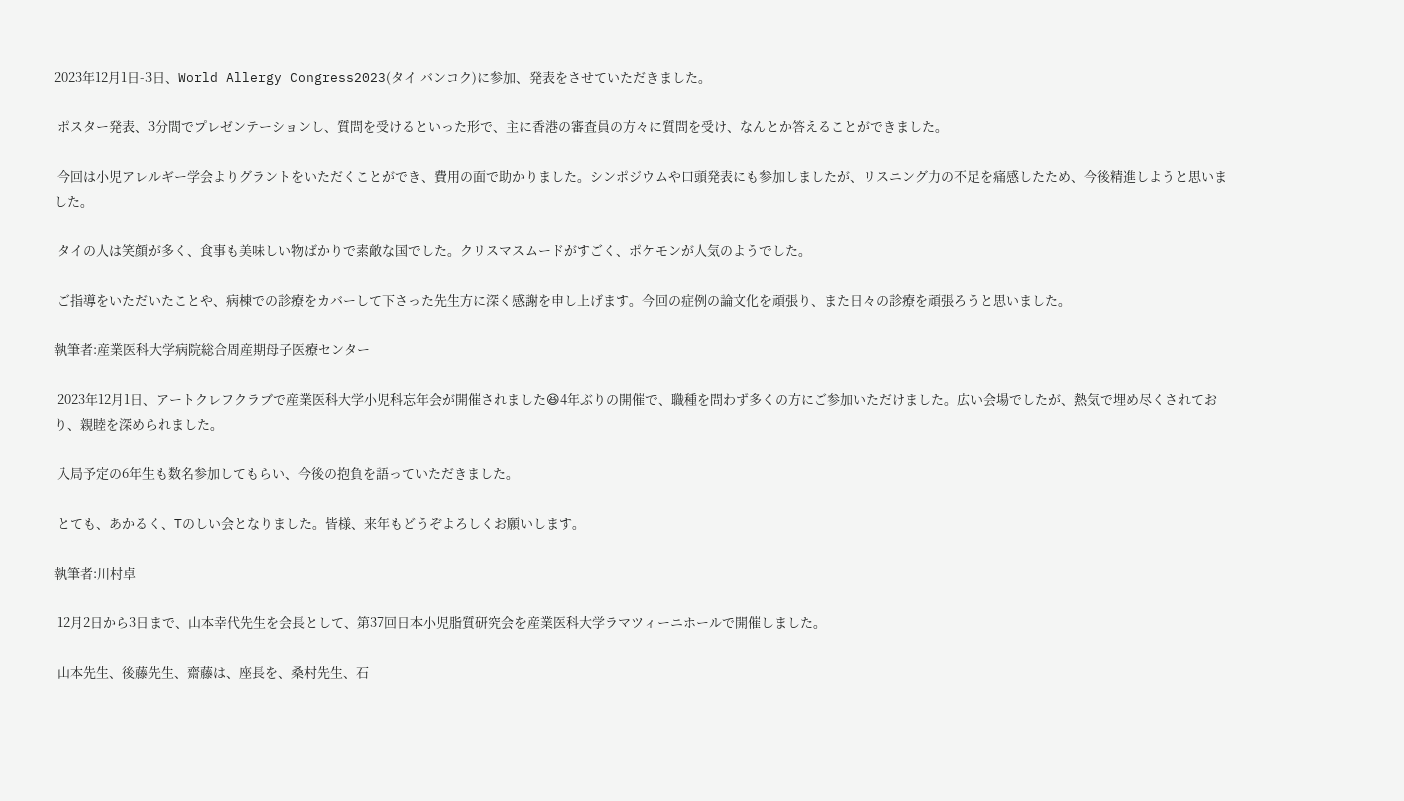2023年12月1日-3日、World Allergy Congress2023(タイ バンコク)に参加、発表をさせていただきました。

 ポスター発表、3分間でプレゼンテーションし、質問を受けるといった形で、主に香港の審査員の方々に質問を受け、なんとか答えることができました。

 今回は小児アレルギー学会よりグラントをいただくことができ、費用の面で助かりました。シンポジウムや口頭発表にも参加しましたが、リスニング力の不足を痛感したため、今後精進しようと思いました。

 タイの人は笑顔が多く、食事も美味しい物ばかりで素敵な国でした。クリスマスムードがすごく、ポケモンが人気のようでした。

 ご指導をいただいたことや、病棟での診療をカバーして下さった先生方に深く感謝を申し上げます。今回の症例の論文化を頑張り、また日々の診療を頑張ろうと思いました。

執筆者:産業医科大学病院総合周産期母子医療センター

 2023年12月1日、アートクレフクラブで産業医科大学小児科忘年会が開催されました😆4年ぶりの開催で、職種を問わず多くの方にご参加いただけました。広い会場でしたが、熱気で埋め尽くされており、親睦を深められました。

 入局予定の6年生も数名参加してもらい、今後の抱負を語っていただきました。

 とても、あかるく、Tのしい会となりました。皆様、来年もどうぞよろしくお願いします。

執筆者:川村卓

 12月2日から3日まで、山本幸代先生を会長として、第37回日本小児脂質研究会を産業医科大学ラマツィーニホールで開催しました。

 山本先生、後藤先生、齋藤は、座長を、桑村先生、石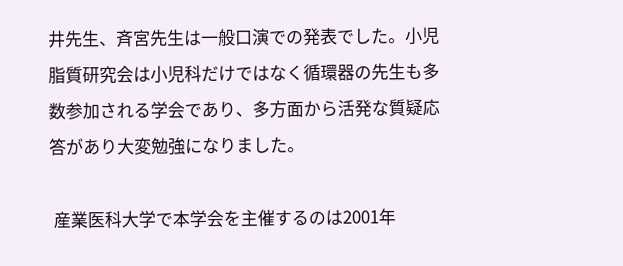井先生、斉宮先生は一般口演での発表でした。小児脂質研究会は小児科だけではなく循環器の先生も多数参加される学会であり、多方面から活発な質疑応答があり大変勉強になりました。

 産業医科大学で本学会を主催するのは2001年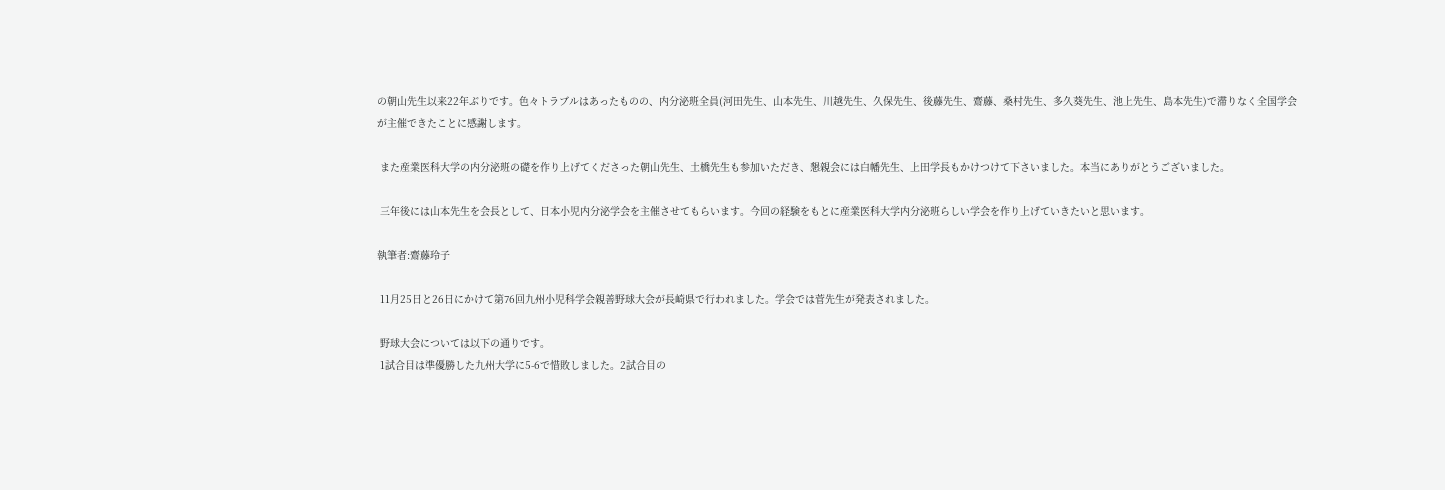の朝山先生以来22年ぶりです。色々トラブルはあったものの、内分泌班全員(河田先生、山本先生、川越先生、久保先生、後藤先生、齋藤、桑村先生、多久葵先生、池上先生、島本先生)で滞りなく全国学会が主催できたことに感謝します。

 また産業医科大学の内分泌班の礎を作り上げてくださった朝山先生、土橋先生も参加いただき、懇親会には白幡先生、上田学長もかけつけて下さいました。本当にありがとうございました。

 三年後には山本先生を会長として、日本小児内分泌学会を主催させてもらいます。今回の経験をもとに産業医科大学内分泌班らしい学会を作り上げていきたいと思います。

執筆者:齋藤玲子

 11月25日と26日にかけて第76回九州小児科学会親善野球大会が長崎県で行われました。学会では菅先生が発表されました。

 野球大会については以下の通りです。
 1試合目は準優勝した九州大学に5-6で惜敗しました。2試合目の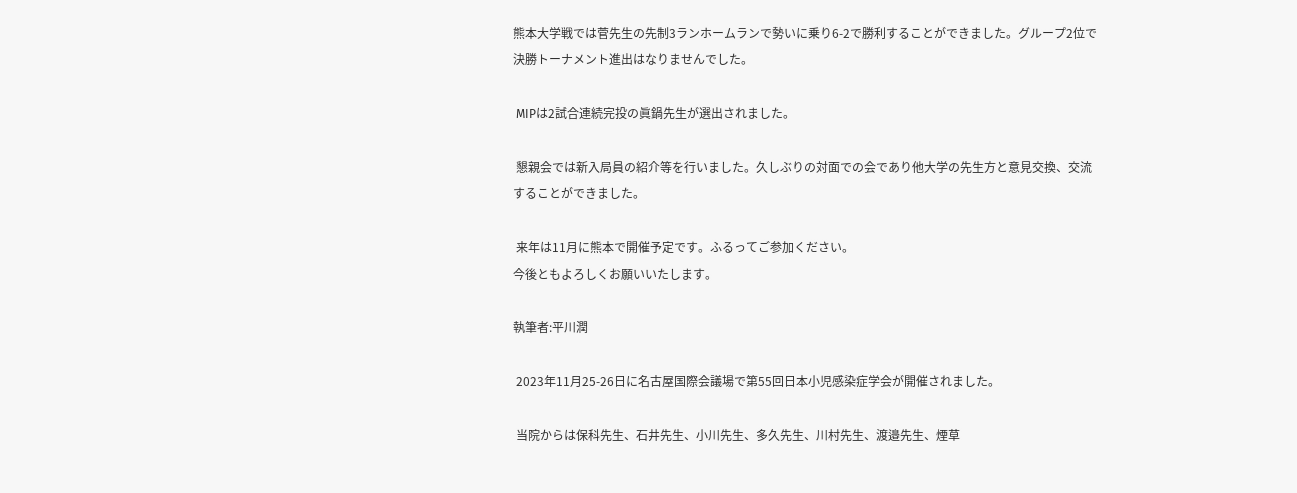熊本大学戦では菅先生の先制3ランホームランで勢いに乗り6-2で勝利することができました。グループ2位で決勝トーナメント進出はなりませんでした。

 MIPは2試合連続完投の眞鍋先生が選出されました。

 懇親会では新入局員の紹介等を行いました。久しぶりの対面での会であり他大学の先生方と意見交換、交流することができました。

 来年は11月に熊本で開催予定です。ふるってご参加ください。
今後ともよろしくお願いいたします。

執筆者:平川潤

 2023年11月25-26日に名古屋国際会議場で第55回日本小児感染症学会が開催されました。

 当院からは保科先生、石井先生、小川先生、多久先生、川村先生、渡邉先生、煙草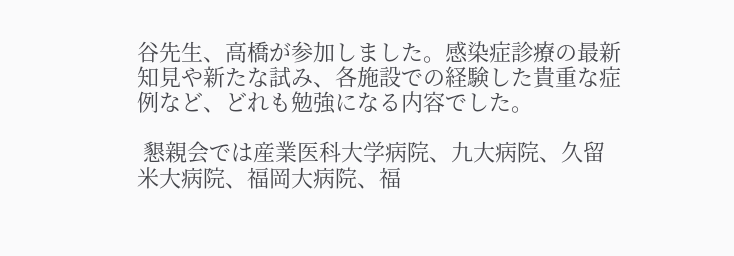谷先生、高橋が参加しました。感染症診療の最新知見や新たな試み、各施設での経験した貴重な症例など、どれも勉強になる内容でした。

 懇親会では産業医科大学病院、九大病院、久留米大病院、福岡大病院、福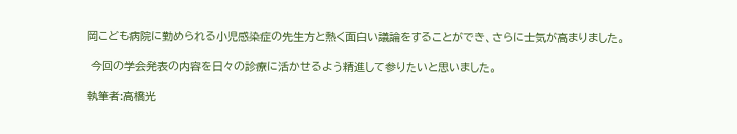岡こども病院に勤められる小児感染症の先生方と熱く面白い議論をすることができ、さらに士気が高まりました。

 今回の学会発表の内容を日々の診療に活かせるよう精進して参りたいと思いました。

執筆者:高橋光